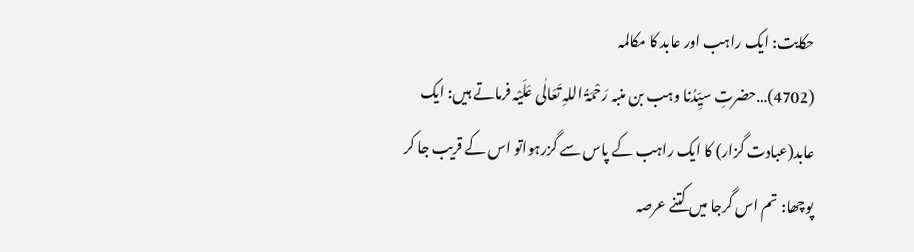حکایت: ایک راہب اور عابد کا مکالمہ
(4702)…حضرتِ سیِّدُنا وہب بن منبہ رَحْمَۃُ اللہِ تَعَالٰی عَلَیْہ فرماتے ہیں: ایک عابد(عبادت گزار) کا ایک راہب کے پاس سے گزرہواتو اس کے قریب جا کر پوچھا: تم اس گرجا میں کتنے عرصہ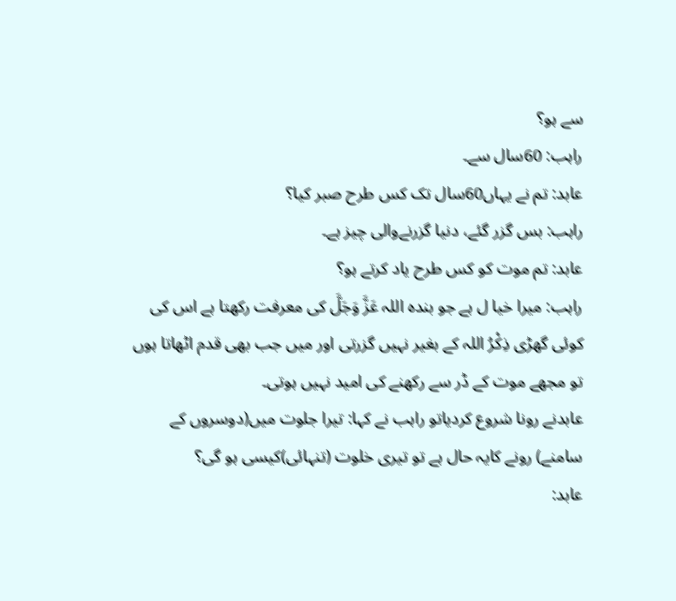سے ہو؟
راہب: 60سال سے۔
عابد: تم نے یہاں60سال تک کس طرح صبر کیا؟
راہب: بس گزر گئے، دنیا گزرنےوالی چیز ہے۔
عابد: تم موت کو کس طرح یاد کرتے ہو؟
راہب: میرا خیا ل ہے جو بندہ اللہ عَزَّ وَجَلَّ کی معرفت رکھتا ہے اس کی کوئی گھڑی ذِکْرُ اللہ کے بغیر نہیں گزرتی اور میں جب بھی قدم اٹھاتا ہوں تو مجھے موت کے ڈر سے رکھنے کی امید نہیں ہوتی۔
عابدنے رونا شروع کردیاتو راہب نے کہا: تیرا جلوت میں(دوسروں کے سامنے) رونے کایہ حال ہے تو تیری خلوت (تنہائی)کیسی ہو گی؟
عابد: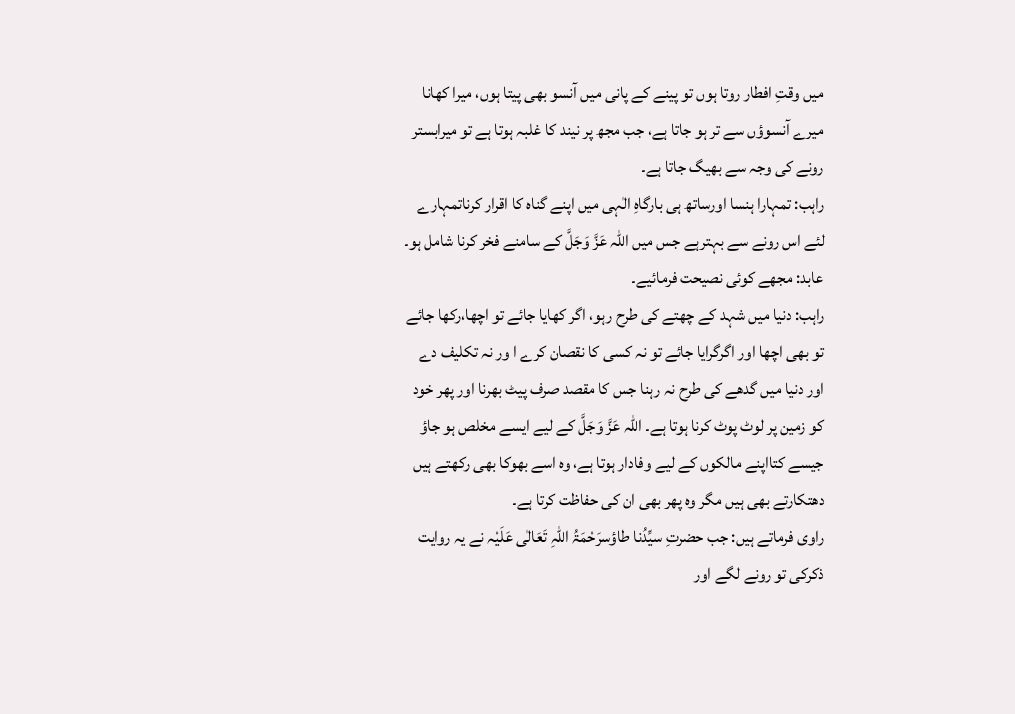میں وقتِ افطار روتا ہوں تو پینے کے پانی میں آنسو بھی پیتا ہوں، میرا کھانا میرے آنسوؤں سے تر ہو جاتا ہے، جب مجھ پر نیند کا غلبہ ہوتا ہے تو میرابستر رونے کی وجہ سے بھیگ جاتا ہے۔
راہب: تمہارا ہنسا اورساتھ ہی بارگاہِ الٰہی میں اپنے گناہ کا اقرار کرناتمہارے لئے اس رونے سے بہترہے جس میں اللہ عَزَّ وَجَلَّ کے سامنے فخر کرنا شامل ہو۔
عابد: مجھے کوئی نصیحت فرمائیے۔
راہب: دنیا میں شہد کے چھتے کی طرح رہو، اگر کھایا جائے تو اچھا،رکھا جائے تو بھی اچھا اور اگرگرایا جائے تو نہ کسی کا نقصان کرے ا ور نہ تکلیف دے اور دنیا میں گدھے کی طرح نہ رہنا جس کا مقصد صرف پیٹ بھرنا اور پھر خود کو زمین پر لوٹ پوٹ کرنا ہوتا ہے۔ اللہ عَزَّ وَجَلَّ کے لیے ایسے مخلص ہو جاؤ جیسے کتااپنے مالکوں کے لیے وفادار ہوتا ہے، وہ اسے بھوکا بھی رکھتے ہیں دھتکارتے بھی ہیں مگر وہ پھر بھی ان کی حفاظت کرتا ہے۔
راوی فرماتے ہیں: جب حضرتِ سیِّدُنا طاؤسرَحْمَۃُ اللہِ تَعَالٰی عَلَیْہ نے یہ روایت ذکرکی تو رونے لگے اور